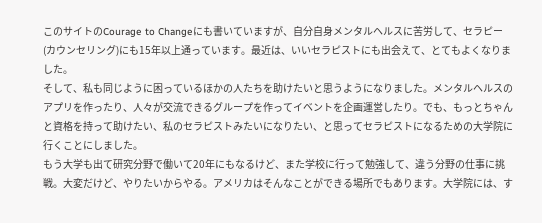このサイトのCourage to Changeにも書いていますが、自分自身メンタルヘルスに苦労して、セラピー(カウンセリング)にも15年以上通っています。最近は、いいセラピストにも出会えて、とてもよくなりました。
そして、私も同じように困っているほかの人たちを助けたいと思うようになりました。メンタルヘルスのアプリを作ったり、人々が交流できるグループを作ってイベントを企画運営したり。でも、もっとちゃんと資格を持って助けたい、私のセラピストみたいになりたい、と思ってセラピストになるための大学院に行くことにしました。
もう大学も出て研究分野で働いて20年にもなるけど、また学校に行って勉強して、違う分野の仕事に挑戦。大変だけど、やりたいからやる。アメリカはそんなことができる場所でもあります。大学院には、す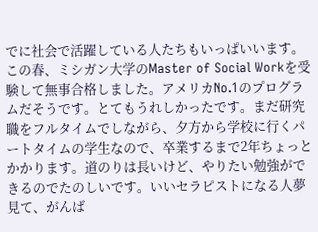でに社会で活躍している人たちもいっぱいいます。
この春、ミシガン大学のMaster of Social Workを受験して無事合格しました。アメリカNo.1のプログラムだそうです。とてもうれしかったです。まだ研究職をフルタイムでしながら、夕方から学校に行くパートタイムの学生なので、卒業するまで2年ちょっとかかります。道のりは長いけど、やりたい勉強ができるのでたのしいです。いいセラピストになる人夢見て、がんば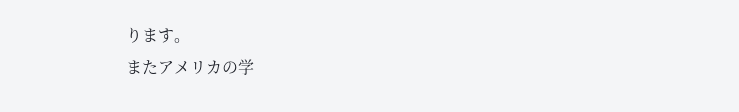ります。
またアメリカの学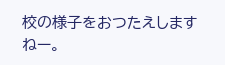校の様子をおつたえしますねー。